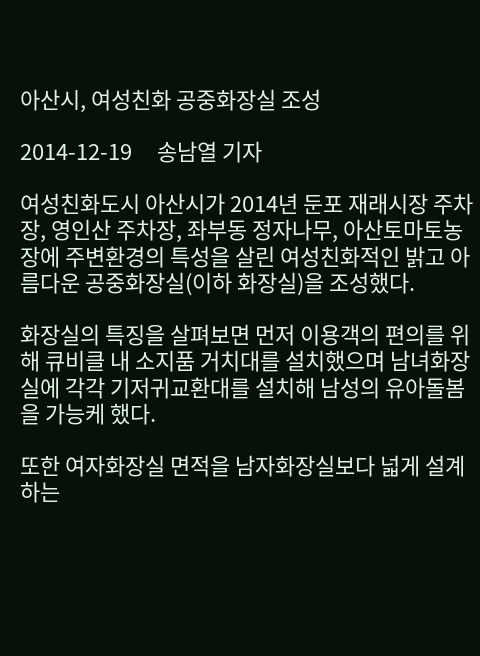아산시, 여성친화 공중화장실 조성

2014-12-19     송남열 기자

여성친화도시 아산시가 2014년 둔포 재래시장 주차장, 영인산 주차장, 좌부동 정자나무, 아산토마토농장에 주변환경의 특성을 살린 여성친화적인 밝고 아름다운 공중화장실(이하 화장실)을 조성했다.

화장실의 특징을 살펴보면 먼저 이용객의 편의를 위해 큐비클 내 소지품 거치대를 설치했으며 남녀화장실에 각각 기저귀교환대를 설치해 남성의 유아돌봄을 가능케 했다.

또한 여자화장실 면적을 남자화장실보다 넓게 설계하는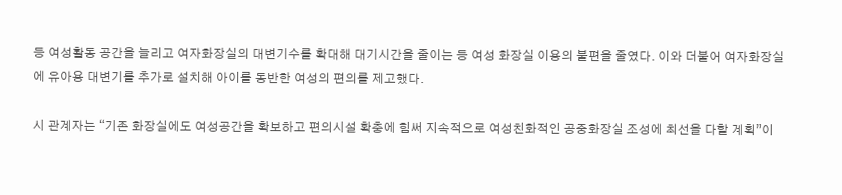등 여성활동 공간을 늘리고 여자화장실의 대변기수를 확대해 대기시간을 줄이는 등 여성 화장실 이용의 불편을 줄였다. 이와 더불어 여자화장실에 유아용 대변기를 추가로 설치해 아이를 동반한 여성의 편의를 제고했다.

시 관계자는 “기존 화장실에도 여성공간을 확보하고 편의시설 확충에 힘써 지속적으로 여성친화적인 공중화장실 조성에 최선을 다할 계획”이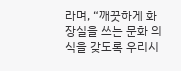라며, “깨끗하게 화장실을 쓰는 문화 의식을 갖도록 우리시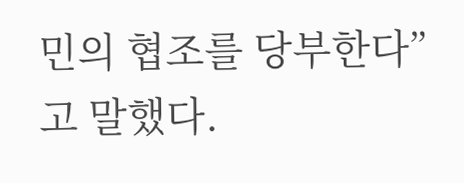민의 협조를 당부한다”고 말했다.